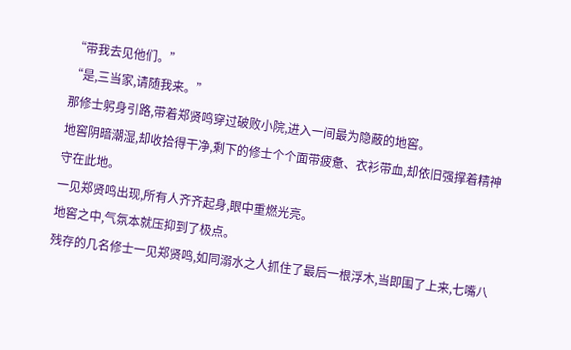“带我去见他们。”
“是,三当家,请随我来。”
那修士躬身引路,带着郑贤鸣穿过破败小院,进入一间最为隐蔽的地窖。
地窖阴暗潮湿,却收拾得干净,剩下的修士个个面带疲惫、衣衫带血,却依旧强撑着精神守在此地。
一见郑贤鸣出现,所有人齐齐起身,眼中重燃光亮。
地窖之中,气氛本就压抑到了极点。
残存的几名修士一见郑贤鸣,如同溺水之人抓住了最后一根浮木,当即围了上来,七嘴八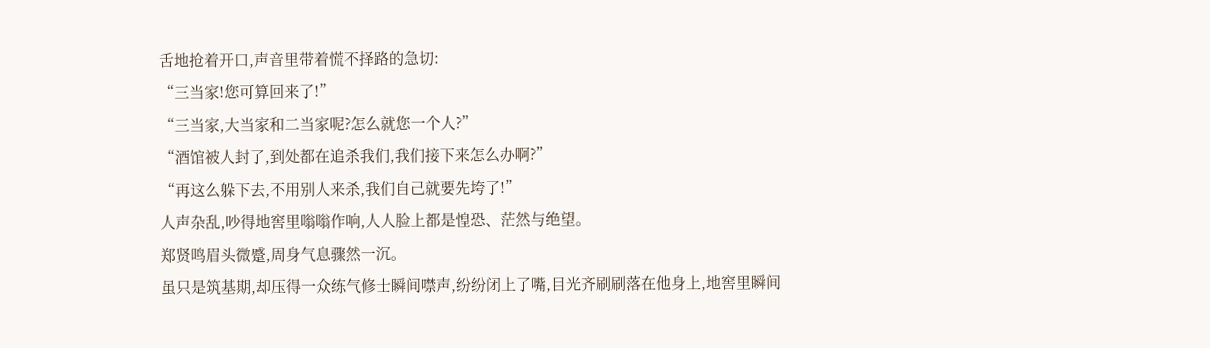舌地抢着开口,声音里带着慌不择路的急切:
“三当家!您可算回来了!”
“三当家,大当家和二当家呢?怎么就您一个人?”
“酒馆被人封了,到处都在追杀我们,我们接下来怎么办啊?”
“再这么躲下去,不用别人来杀,我们自己就要先垮了!”
人声杂乱,吵得地窖里嗡嗡作响,人人脸上都是惶恐、茫然与绝望。
郑贤鸣眉头微蹙,周身气息骤然一沉。
虽只是筑基期,却压得一众练气修士瞬间噤声,纷纷闭上了嘴,目光齐刷刷落在他身上,地窖里瞬间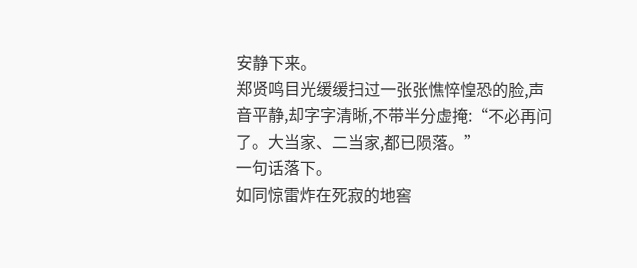安静下来。
郑贤鸣目光缓缓扫过一张张憔悴惶恐的脸,声音平静,却字字清晰,不带半分虚掩:“不必再问了。大当家、二当家,都已陨落。”
一句话落下。
如同惊雷炸在死寂的地窖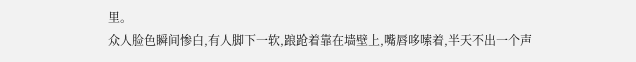里。
众人脸色瞬间惨白,有人脚下一软,踉跄着靠在墙壁上,嘴唇哆嗦着,半天不出一个声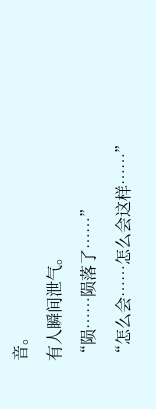音。
有人瞬间泄气。
“陨……陨落了……”
“怎么会……怎么会这样……”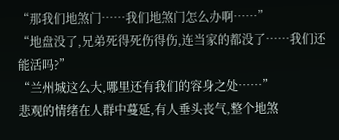“那我们地煞门……我们地煞门怎么办啊……”
“地盘没了,兄弟死得死伤得伤,连当家的都没了……我们还能活吗?”
“兰州城这么大,哪里还有我们的容身之处……”
悲观的情绪在人群中蔓延,有人垂头丧气,整个地煞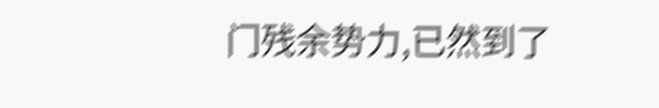门残余势力,已然到了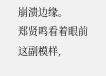崩溃边缘。
郑贤鸣看着眼前这副模样,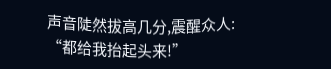声音陡然拔高几分,震醒众人:
“都给我抬起头来!”